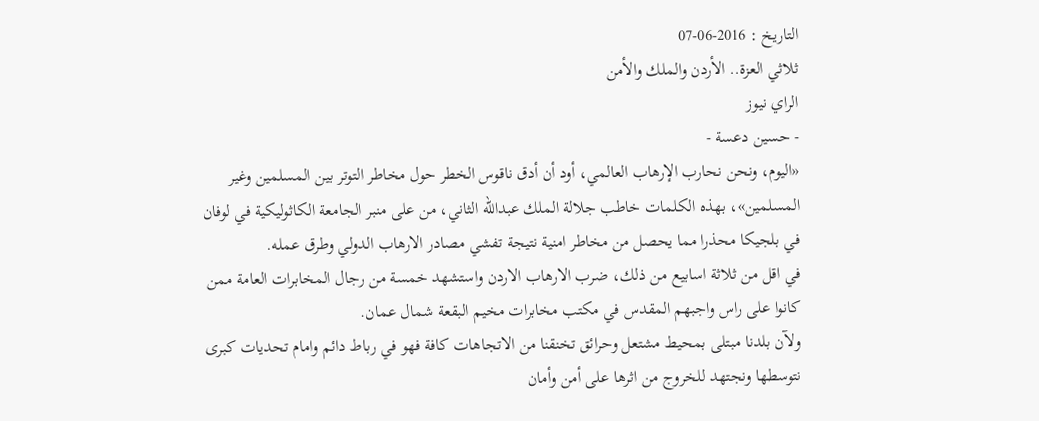التاريخ : 2016-06-07
ثلاثي العزة.. الأردن والملك والأمن
الراي نيوز
- حسين دعسة -
«اليوم، ونحن نحارب الإرهاب العالمي، أود أن أدق ناقوس الخطر حول مخاطر التوتر بين المسلمين وغير المسلمين»، بهذه الكلمات خاطب جلالة الملك عبدالله الثاني، من على منبر الجامعة الكاثوليكية في لوفان في بلجيكا محذرا مما يحصل من مخاطر امنية نتيجة تفشي مصادر الارهاب الدولي وطرق عمله.
في اقل من ثلاثة اسابيع من ذلك، ضرب الارهاب الاردن واستشهد خمسة من رجال المخابرات العامة ممن كانوا على راس واجبهم المقدس في مكتب مخابرات مخيم البقعة شمال عمان.
ولآن بلدنا مبتلى بمحيط مشتعل وحرائق تخنقنا من الاتجاهات كافة فهو في رباط دائم وامام تحديات كبرى نتوسطها ونجتهد للخروج من اثرها على أمن وأمان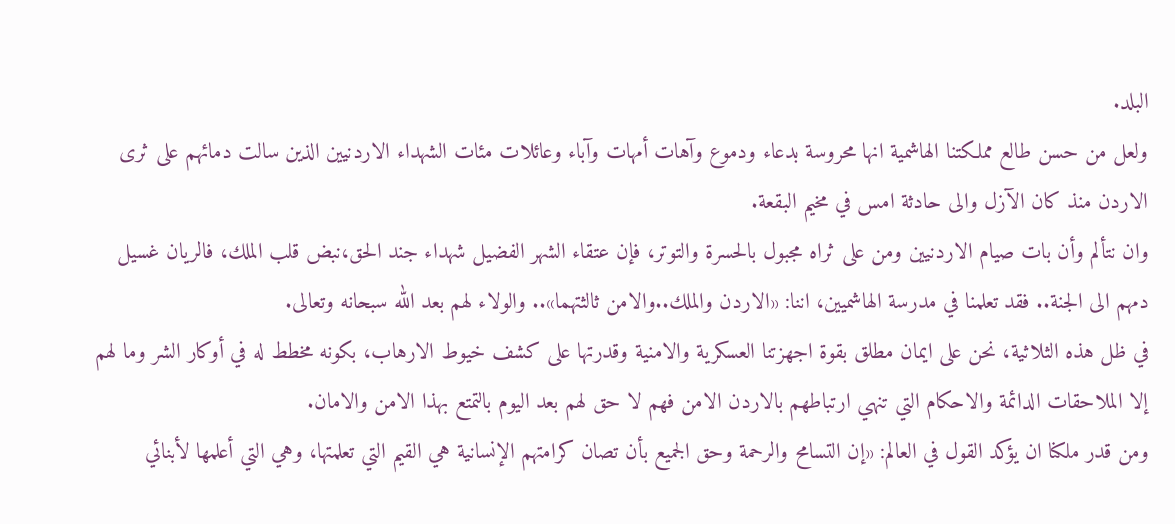البلد.
ولعل من حسن طالع مملكتنا الهاشمية انها محروسة بدعاء ودموع وآهات أمهات وآباء وعائلات مئات الشهداء الاردنيين الذين سالت دمائهم على ثرى الاردن منذ كان الآزل والى حادثة امس في مخيم البقعة.
وان نتألم وأن بات صيام الاردنيين ومن على ثراه مجبول بالحسرة والتوتر، فإن عتقاء الشهر الفضيل شهداء جند الحق،نبض قلب الملك، فالريان غسيل دمهم الى الجنة.. فقد تعلمنا في مدرسة الهاشميين، اننا: «الاردن والملك..والامن ثالثتهما».. والولاء لهم بعد الله سبحانه وتعالى.
في ظل هذه الثلاثية، نحن على ايمان مطلق بقوة اجهزتنا العسكرية والامنية وقدرتها على كشف خيوط الارهاب، بكونه مخطط له في أوكار الشر وما لهم إلا الملاحقات الدائمة والاحكام التي تنهي ارتباطهم بالاردن الامن فهم لا حق لهم بعد اليوم بالتمتع بهذا الامن والامان.
ومن قدر ملكنا ان يؤكد القول في العالم: «إن التسامح والرحمة وحق الجميع بأن تصان كرامتهم الإنسانية هي القيم التي تعلمتها، وهي التي أعلمها لأبنائي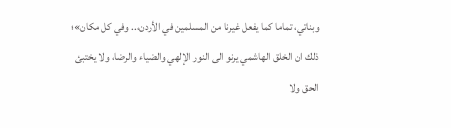وبناتي، تماما كما يفعل غيرنا من المسلمين في الأردن،.. وفي كل مكان»؛ ذلك ان الخلق الهاشمي يرنو الى النور الإلهي والضياء والرضا، ولا يختبئ الحق ولا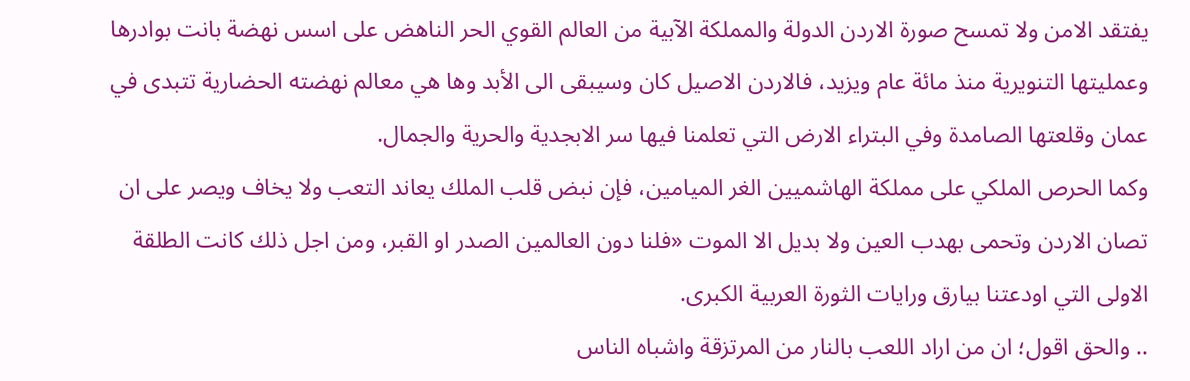يفتقد الامن ولا تمسح صورة الاردن الدولة والمملكة الآبية من العالم القوي الحر الناهض على اسس نهضة بانت بوادرها وعمليتها التنويرية منذ مائة عام ويزيد، فالاردن الاصيل كان وسيبقى الى الأبد وها هي معالم نهضته الحضارية تتبدى في عمان وقلعتها الصامدة وفي البتراء الارض التي تعلمنا فيها سر الابجدية والحرية والجمال.
وكما الحرص الملكي على مملكة الهاشميين الغر الميامين، فإن نبض قلب الملك يعاند التعب ولا يخاف ويصر على ان تصان الاردن وتحمى بهدب العين ولا بديل الا الموت «فلنا دون العالمين الصدر او القبر، ومن اجل ذلك كانت الطلقة الاولى التي اودعتنا بيارق ورايات الثورة العربية الكبرى.
.. والحق اقول؛ ان من اراد اللعب بالنار من المرتزقة واشباه الناس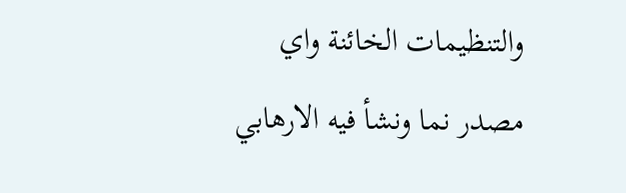والتنظيمات الخائنة واي مصدر نما ونشأ فيه الارهابي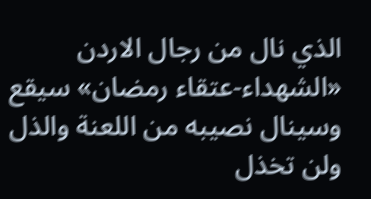الذي نال من رجال الاردن «الشهداء-عتقاء رمضان» سيقع وسينال نصيبه من اللعنة والذل ولن تخذل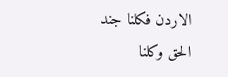الاردن فكلنا جند الحق وكلنا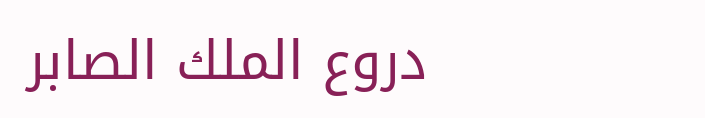دروع الملك الصابر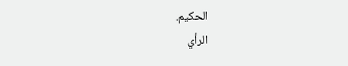الحكيم.
الرأي